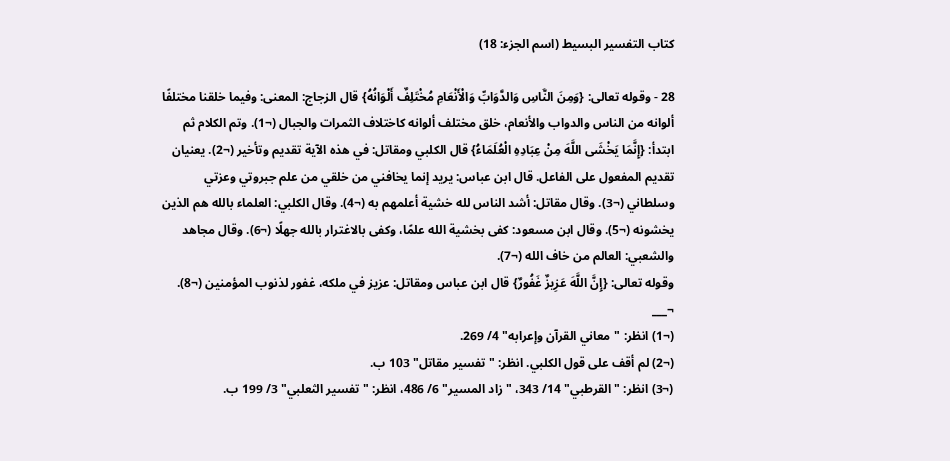كتاب التفسير البسيط (اسم الجزء: 18)

28 - وقوله تعالى: {وَمِنَ النَّاسِ وَالدَّوَابِّ وَالْأَنْعَامِ مُخْتَلِفٌ أَلْوَانُهُ} قال الزجاج: المعنى: وفيما خلقنا مختلفًا ألوانه من الناس والدواب والأنعام، خلق مختلف ألوانه كاختلاف الثمرات والجبال (¬1). وتم الكلام ثم ابتدأ: {إِنَّمَا يَخْشَى اللَّهَ مِنْ عِبَادِهِ الْعُلَمَاءُ} قال الكلبي ومقاتل: في هذه الآية تقديم وتأخير (¬2). يعنيان تقديم المفعول على الفاعل. قال ابن عباس: يريد إنما يخافني من خلقي من علم جبروتي وعزتي وسلطاني (¬3). وقال مقاتل: أشد الناس لله خشية أعلمهم به (¬4). وقال الكلبي: العلماء بالله هم الذين يخشونه (¬5). وقال ابن مسعود: كفى بخشية الله علمًا، وكفى بالاغترار بالله جهلًا (¬6). وقال مجاهد والشعبي: العالم من خاف الله (¬7).
وقوله تعالى: {إِنَّ اللَّهَ عَزِيزٌ غَفُورٌ} قال ابن عباس ومقاتل: عزيز في ملكه، غفور لذنوب المؤمنين (¬8).
¬___
(¬1) انظر: "معاني القرآن وإعرابه" 4/ 269.
(¬2) لم أقف على قول الكلبي. انظر: "تفسير مقاتل" 103 ب.
(¬3) انظر: "القرطبي" 14/ 343، "زاد المسير" 6/ 486، انظر: "تفسير الثعلبي" 3/ 199 ب.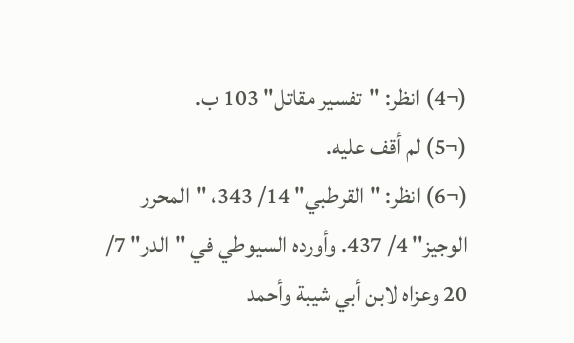(¬4) انظر: "تفسير مقاتل" 103 ب.
(¬5) لم أقف عليه.
(¬6) انظر: "القرطبي" 14/ 343، "المحرر الوجيز" 4/ 437. وأورده السيوطي في "الدر" 7/ 20 وعزاه لابن أبي شيبة وأحمد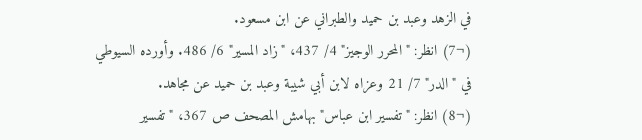في الزهد وعبد بن حميد والطبراني عن ابن مسعود.
(¬7) انظر: "المحرر الوجيز" 4/ 437، "زاد المسير" 6/ 486. وأورده السيوطي في "الدر" 7/ 21 وعزاه لابن أبي شيبة وعبد بن حميد عن مجاهد.
(¬8) انظر: "تفسير ابن عباس" بهامش المصحف ص 367، "تفسير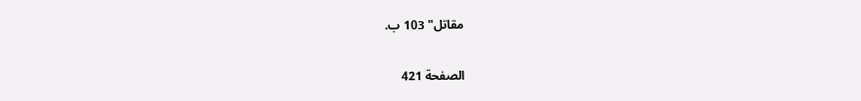مقاتل" 103 ب.

الصفحة 421